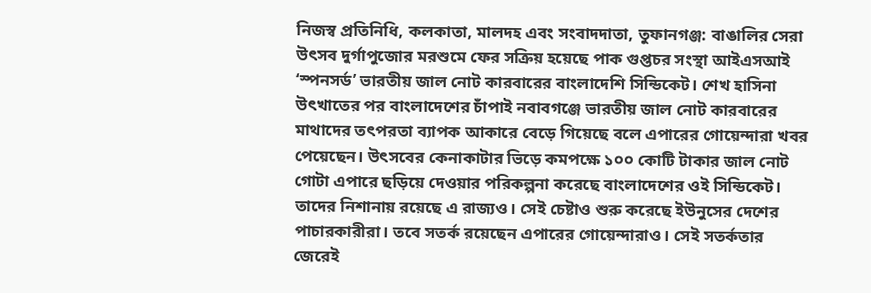নিজস্ব প্রতিনিধি, কলকাতা, মালদহ এবং সংবাদদাতা, তুফানগঞ্জ: বাঙালির সেরা উৎসব দুর্গাপুজোর মরশুমে ফের সক্রিয় হয়েছে পাক গুপ্তচর সংস্থা আইএসআই ‘স্পনসর্ড’ ভারতীয় জাল নোট কারবারের বাংলাদেশি সিন্ডিকেট। শেখ হাসিনা উৎখাতের পর বাংলাদেশের চাঁপাই নবাবগঞ্জে ভারতীয় জাল নোট কারবারের মাথাদের তৎপরতা ব্যাপক আকারে বেড়ে গিয়েছে বলে এপারের গোয়েন্দারা খবর পেয়েছেন। উৎসবের কেনাকাটার ভিড়ে কমপক্ষে ১০০ কোটি টাকার জাল নোট গোটা এপারে ছড়িয়ে দেওয়ার পরিকল্পনা করেছে বাংলাদেশের ওই সিন্ডিকেট। তাদের নিশানায় রয়েছে এ রাজ্যও। সেই চেষ্টাও শুরু করেছে ইউনুসের দেশের পাচারকারীরা। তবে সতর্ক রয়েছেন এপারের গোয়েন্দারাও। সেই সতর্কতার জেরেই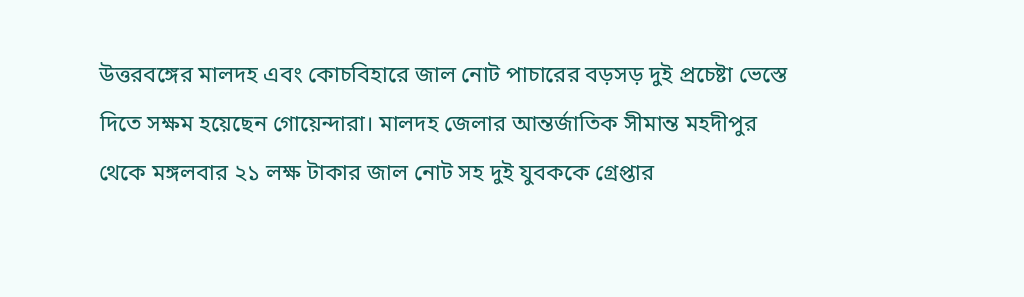উত্তরবঙ্গের মালদহ এবং কোচবিহারে জাল নোট পাচারের বড়সড় দুই প্রচেষ্টা ভেস্তে দিতে সক্ষম হয়েছেন গোয়েন্দারা। মালদহ জেলার আন্তর্জাতিক সীমান্ত মহদীপুর থেকে মঙ্গলবার ২১ লক্ষ টাকার জাল নোট সহ দুই যুবককে গ্রেপ্তার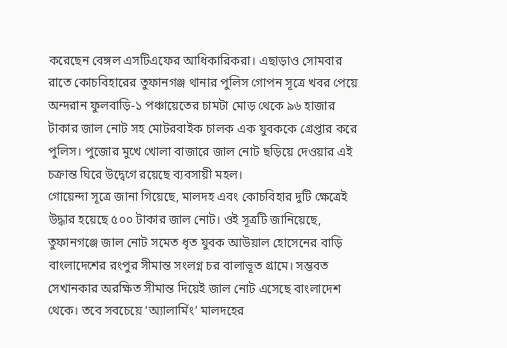করেছেন বেঙ্গল এসটিএফের আধিকারিকরা। এছাড়াও সোমবার রাতে কোচবিহারের তুফানগঞ্জ থানার পুলিস গোপন সূত্রে খবর পেয়ে অন্দরান ফুলবাড়ি-১ পঞ্চায়েতের চামটা মোড় থেকে ৯৬ হাজার টাকার জাল নোট সহ মোটরবাইক চালক এক যুবককে গ্রেপ্তার করে পুলিস। পুজোর মুখে খোলা বাজারে জাল নোট ছড়িয়ে দেওয়ার এই চক্রান্ত ঘিরে উদ্বেগে রয়েছে ব্যবসায়ী মহল।
গোয়েন্দা সূত্রে জানা গিয়েছে, মালদহ এবং কোচবিহার দুটি ক্ষেত্রেই উদ্ধার হয়েছে ৫০০ টাকার জাল নোট। ওই সূত্রটি জানিয়েছে, তুফানগঞ্জে জাল নোট সমেত ধৃত যুবক আউয়াল হোসেনের বাড়ি বাংলাদেশের রংপুর সীমান্ত সংলগ্ন চর বালাভূত গ্রামে। সম্ভবত সেখানকার অরক্ষিত সীমান্ত দিয়েই জাল নোট এসেছে বাংলাদেশ থেকে। তবে সবচেয়ে ‘অ্যালার্মিং’ মালদহের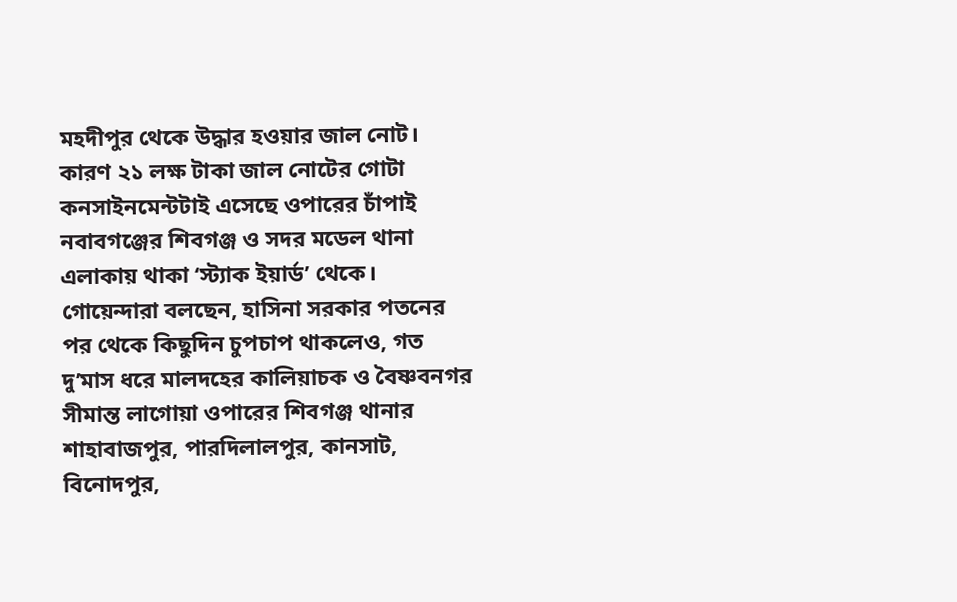মহদীপুর থেকে উদ্ধার হওয়ার জাল নোট। কারণ ২১ লক্ষ টাকা জাল নোটের গোটা কনসাইনমেন্টটাই এসেছে ওপারের চাঁপাই নবাবগঞ্জের শিবগঞ্জ ও সদর মডেল থানা এলাকায় থাকা ‘স্ট্যাক ইয়ার্ড’ থেকে। গোয়েন্দারা বলছেন, হাসিনা সরকার পতনের পর থেকে কিছুদিন চুপচাপ থাকলেও, গত দু’মাস ধরে মালদহের কালিয়াচক ও বৈষ্ণবনগর সীমান্ত লাগোয়া ওপারের শিবগঞ্জ থানার শাহাবাজপুর, পারদিলালপুর, কানসাট, বিনোদপুর,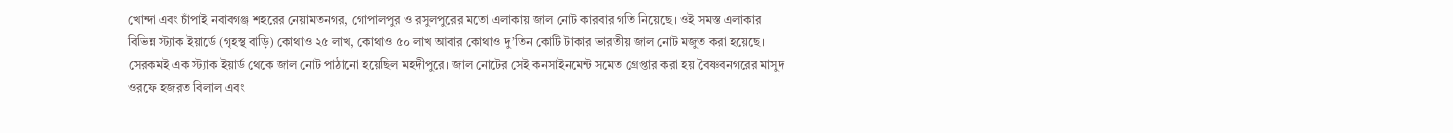খোন্দা এবং চাঁপাই নবাবগঞ্জ শহরের নেয়ামতনগর, গোপালপুর ও রসুলপুরের মতো এলাকায় জাল নোট কারবার গতি নিয়েছে। ওই সমস্ত এলাকার বিভিন্ন স্ট্যাক ইয়ার্ডে (গৃহস্থ বাড়ি) কোথাও ২৫ লাখ, কোথাও ৫০ লাখ আবার কোথাও দু’তিন কোটি টাকার ভারতীয় জাল নোট মজুত করা হয়েছে। সেরকমই এক স্ট্যাক ইয়ার্ড থেকে জাল নোট পাঠানো হয়েছিল মহদীপুরে। জাল নোটের সেই কনসাইনমেন্ট সমেত গ্রেপ্তার করা হয় বৈষ্ণবনগরের মাসুদ ওরফে হজরত বিলাল এবং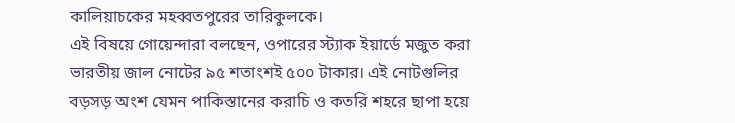কালিয়াচকের মহব্বতপুরের তারিকুলকে।
এই বিষয়ে গোয়েন্দারা বলছেন, ওপারের স্ট্যাক ইয়ার্ডে মজুত করা ভারতীয় জাল নোটের ৯৫ শতাংশই ৫০০ টাকার। এই নোটগুলির বড়সড় অংশ যেমন পাকিস্তানের করাচি ও কতরি শহরে ছাপা হয়ে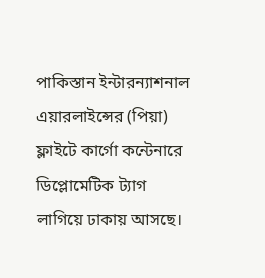পাকিস্তান ইন্টারন্যাশনাল এয়ারলাইন্সের (পিয়া) ফ্লাইটে কার্গো কন্টেনারে ডিপ্লোমেটিক ট্যাগ লাগিয়ে ঢাকায় আসছে।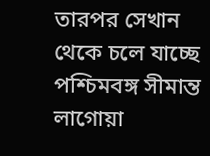তারপর সেখান থেকে চলে যাচ্ছে পশ্চিমবঙ্গ সীমান্ত লাগোয়া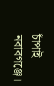চাঁপাই নবাবগঞ্জে।